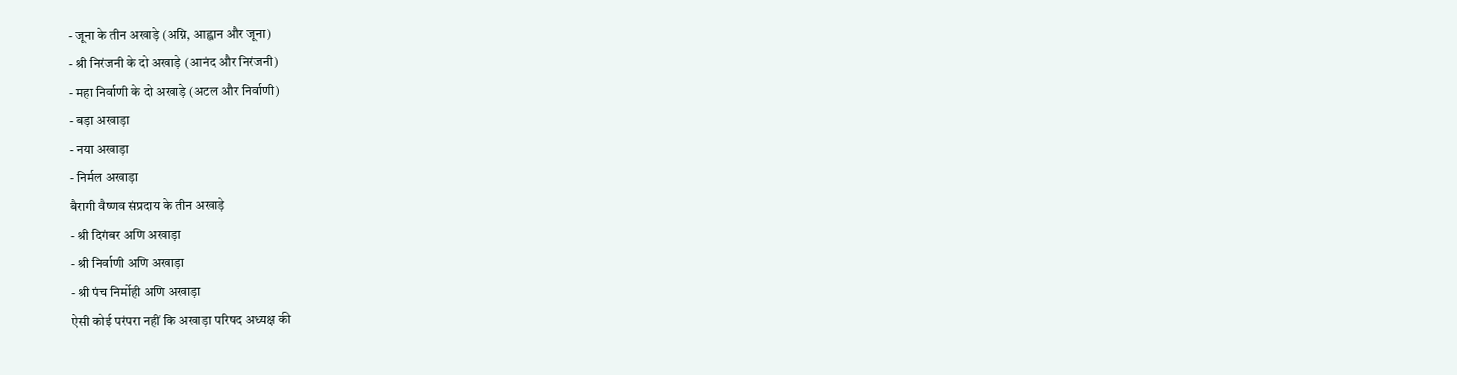- जूना के तीन अखाड़े (अग्नि, आह्वान और जूना)
- श्री निरंजनी के दो अखाड़े (आनंद और निरंजनी)
- महा निर्वाणी के दो अखाड़े (अटल और निर्वाणी)
- बड़ा अखाड़ा
- नया अखाड़ा
- निर्मल अखाड़ा
बैरागी वैष्णव संप्रदाय के तीन अखाड़े
- श्री दिगंबर अणि अखाड़ा
- श्री निर्वाणी अणि अखाड़ा
- श्री पंच निर्मोही अणि अखाड़ा
ऐसी कोई परंपरा नहीं कि अखाड़ा परिषद अध्यक्ष की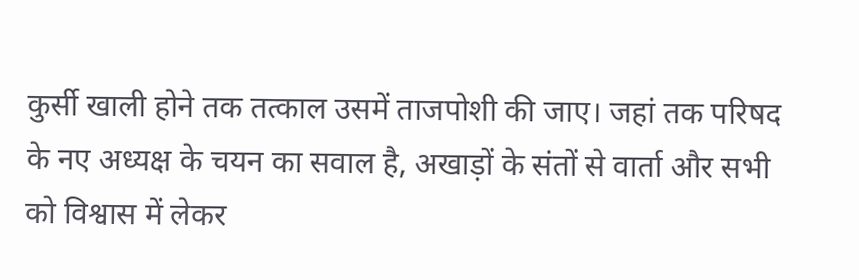कुर्सी खाली होने तक तत्काल उसमें ताजपोशी की जाए। जहां तक परिषद के नए अध्यक्ष के चयन का सवाल है, अखाड़ों के संतों से वार्ता और सभी को विश्वास में लेकर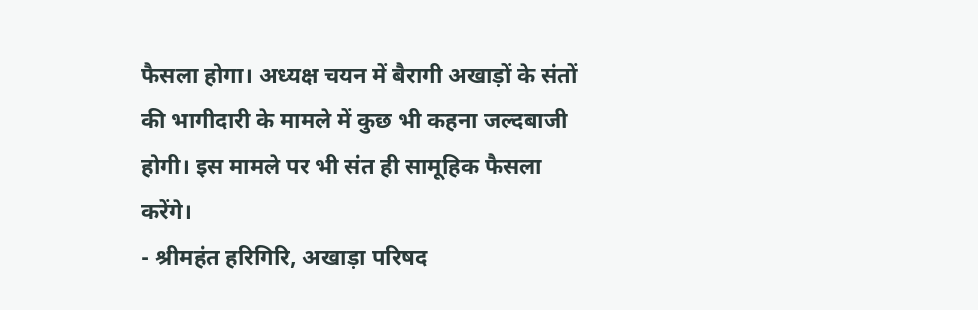फैसला होगा। अध्यक्ष चयन में बैरागी अखाड़ों के संतों की भागीदारी के मामले में कुछ भी कहना जल्दबाजी होगी। इस मामले पर भी संत ही सामूहिक फैसला करेंगे।
- श्रीमहंत हरिगिरि, अखाड़ा परिषद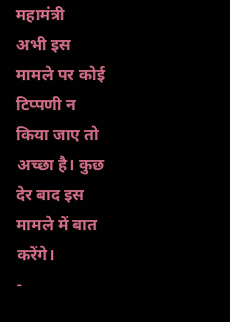महामंत्री
अभी इस मामले पर कोई टिप्पणी न किया जाए तो अच्छा है। कुछ देर बाद इस मामले में बात करेंगे।
-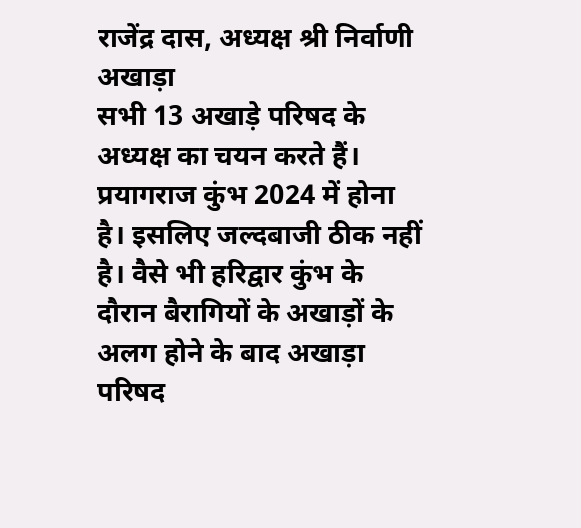राजेंद्र दास, अध्यक्ष श्री निर्वाणी अखाड़ा
सभी 13 अखाड़े परिषद के अध्यक्ष का चयन करते हैं। प्रयागराज कुंभ 2024 में होना है। इसलिए जल्दबाजी ठीक नहीं है। वैसे भी हरिद्वार कुंभ के दौरान बैरागियों के अखाड़ों के अलग होने के बाद अखाड़ा परिषद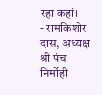रहा कहां।
- रामकिशोर दास, अध्यक्ष श्री पंच निर्मोही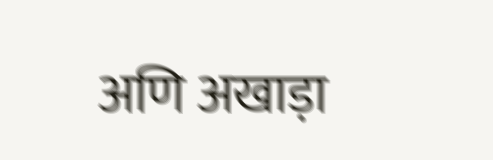अणि अखाड़ा